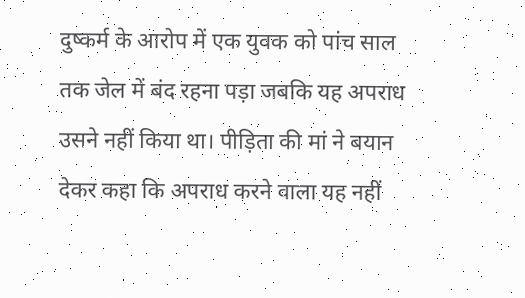दुष्कर्म के आरोप में एक युवक को पांच साल तक जेल में बंद रहना पड़ा जबकि यह अपराध उसने नहीं किया था। पीड़िता की मां ने बयान देकर कहा कि अपराध करने वाला यह नहीं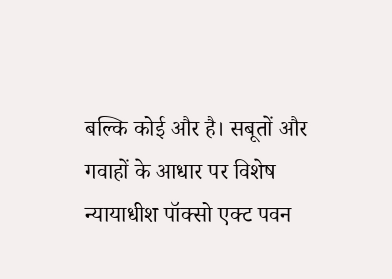बल्कि कोई और है। सबूतों और गवाहों के आधार पर विशेष न्यायाधीश पॉक्सो एक्ट पवन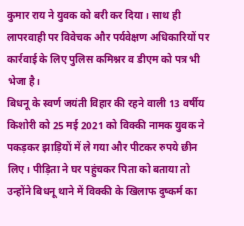कुमार राय ने युवक को बरी कर दिया। साथ ही लापरवाही पर विवेचक और पर्यवेक्षण अधिकारियों पर कार्रवाई के लिए पुलिस कमिश्नर व डीएम को पत्र भी भेजा है।
बिधनू के स्वर्ण जयंती विहार की रहने वाली 13 वर्षीय किशोरी को 25 मई 2021 को विक्की नामक युवक ने पकड़कर झाड़ियों में ले गया और पीटकर रुपये छीन लिए। पीड़िता ने घर पहुंचकर पिता को बताया तो उन्होंने बिधनू थाने में विक्की के खिलाफ दुष्कर्म का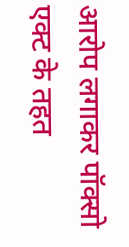आरोप लगाकर पॉक्सो एक्ट के तहत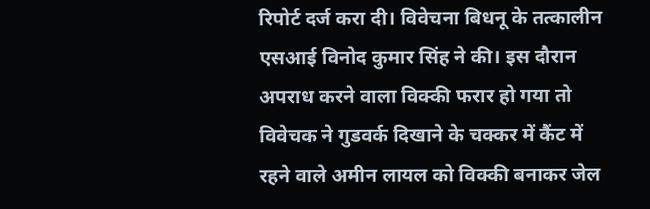रिपोर्ट दर्ज करा दी। विवेचना बिधनू के तत्कालीन एसआई विनोद कुमार सिंह ने की। इस दौरान अपराध करने वाला विक्की फरार हो गया तो विवेचक ने गुडवर्क दिखाने के चक्कर में कैंट में रहने वाले अमीन लायल को विक्की बनाकर जेल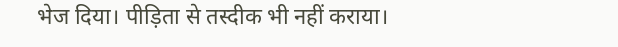भेज दिया। पीड़िता से तस्दीक भी नहीं कराया।